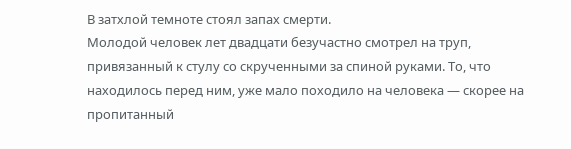В затхлой темноте стоял запах смерти.
Молодой человек лет двадцати безучастно смотрел на труп, привязанный к стулу со скрученными за спиной руками. То, что находилось перед ним, уже мало походило на человека — скорее на пропитанный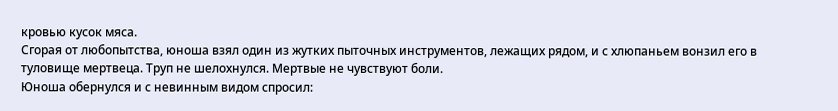кровью кусок мяса.
Сгорая от любопытства, юноша взял один из жутких пыточных инструментов, лежащих рядом, и с хлюпаньем вонзил его в туловище мертвеца. Труп не шелохнулся. Мертвые не чувствуют боли.
Юноша обернулся и с невинным видом спросил: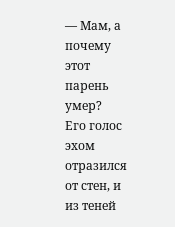— Мам, а почему этот парень умер?
Его голос эхом отразился от стен, и из теней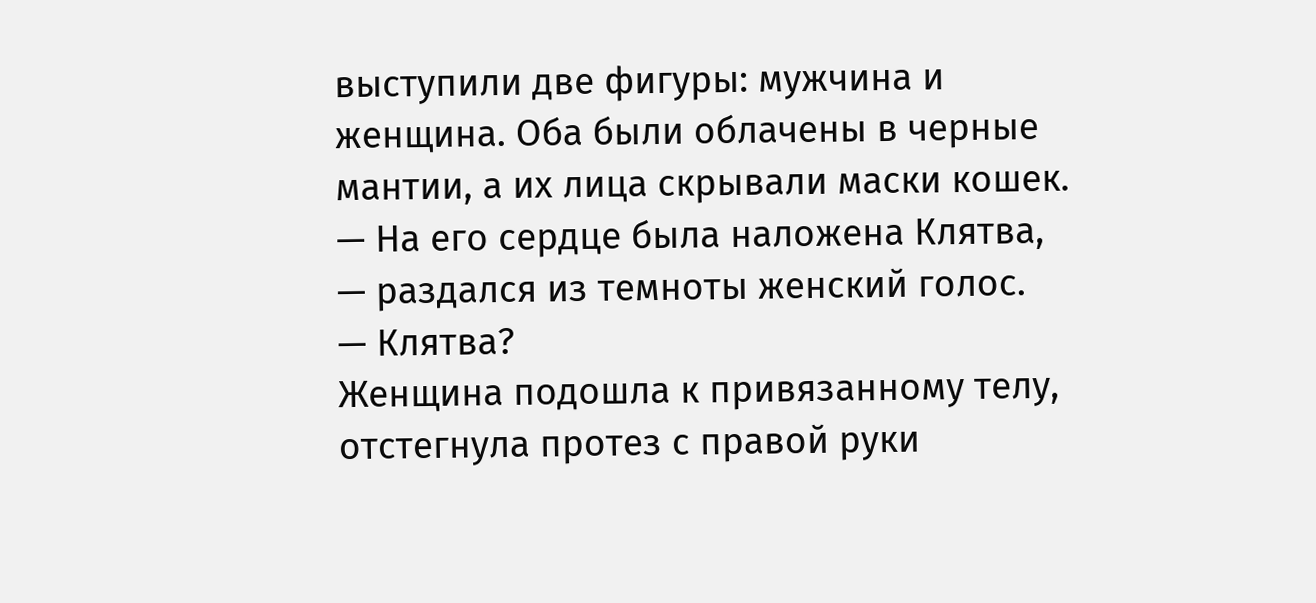выступили две фигуры: мужчина и женщина. Оба были облачены в черные мантии, а их лица скрывали маски кошек.
— На его сердце была наложена Клятва, — раздался из темноты женский голос.
— Клятва?
Женщина подошла к привязанному телу, отстегнула протез с правой руки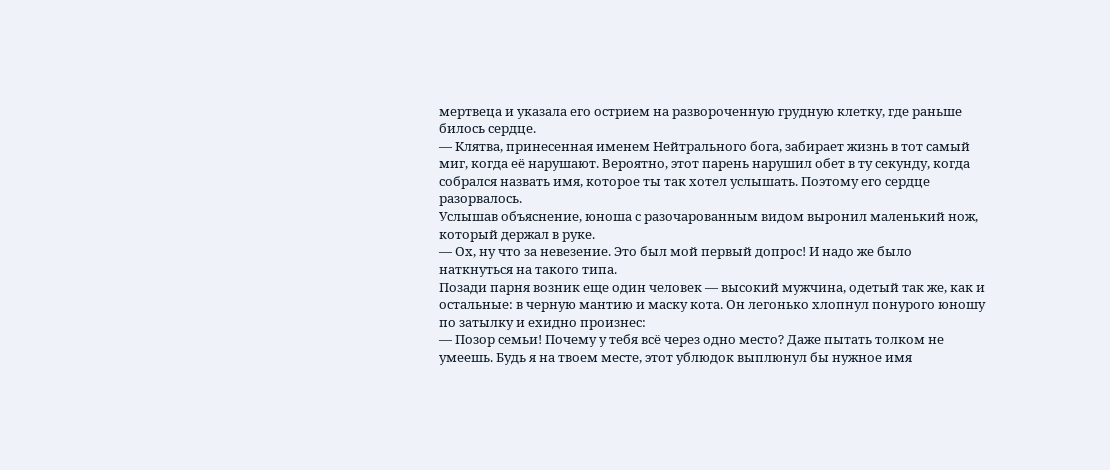мертвеца и указала его острием на развороченную грудную клетку, где раньше билось сердце.
— Клятва, принесенная именем Нейтрального бога, забирает жизнь в тот самый миг, когда её нарушают. Вероятно, этот парень нарушил обет в ту секунду, когда собрался назвать имя, которое ты так хотел услышать. Поэтому его сердце разорвалось.
Услышав объяснение, юноша с разочарованным видом выронил маленький нож, который держал в руке.
— Ох, ну что за невезение. Это был мой первый допрос! И надо же было наткнуться на такого типа.
Позади парня возник еще один человек — высокий мужчина, одетый так же, как и остальные: в черную мантию и маску кота. Он легонько хлопнул понурого юношу по затылку и ехидно произнес:
— Позор семьи! Почему у тебя всё через одно место? Даже пытать толком не умеешь. Будь я на твоем месте, этот ублюдок выплюнул бы нужное имя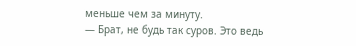меньше чем за минуту.
— Брат, не будь так суров. Это ведь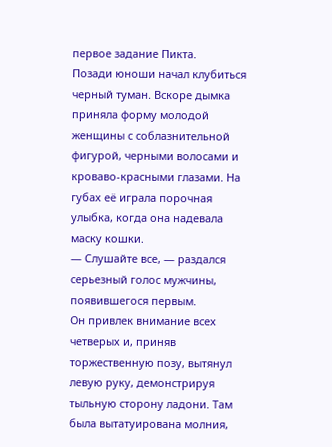первое задание Пикта.
Позади юноши начал клубиться черный туман. Вскоре дымка приняла форму молодой женщины с соблазнительной фигурой, черными волосами и кроваво-красными глазами. На губах её играла порочная улыбка, когда она надевала маску кошки.
— Слушайте все, — раздался серьезный голос мужчины, появившегося первым.
Он привлек внимание всех четверых и, приняв торжественную позу, вытянул левую руку, демонстрируя тыльную сторону ладони. Там была вытатуирована молния,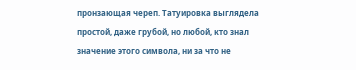пронзающая череп. Татуировка выглядела простой, даже грубой, но любой, кто знал значение этого символа, ни за что не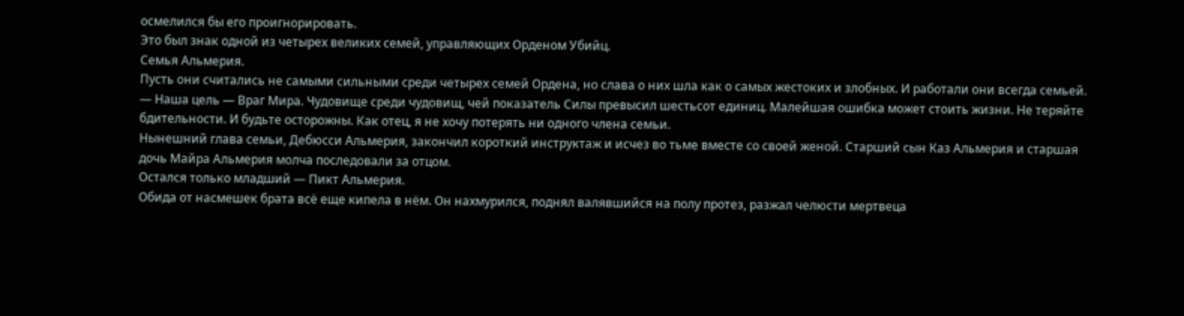осмелился бы его проигнорировать.
Это был знак одной из четырех великих семей, управляющих Орденом Убийц.
Семья Альмерия.
Пусть они считались не самыми сильными среди четырех семей Ордена, но слава о них шла как о самых жестоких и злобных. И работали они всегда семьей.
— Наша цель — Враг Мира. Чудовище среди чудовищ, чей показатель Силы превысил шестьсот единиц. Малейшая ошибка может стоить жизни. Не теряйте бдительности. И будьте осторожны. Как отец, я не хочу потерять ни одного члена семьи.
Нынешний глава семьи, Дебюсси Альмерия, закончил короткий инструктаж и исчез во тьме вместе со своей женой. Старший сын Каз Альмерия и старшая дочь Майра Альмерия молча последовали за отцом.
Остался только младший — Пикт Альмерия.
Обида от насмешек брата всё еще кипела в нём. Он нахмурился, поднял валявшийся на полу протез, разжал челюсти мертвеца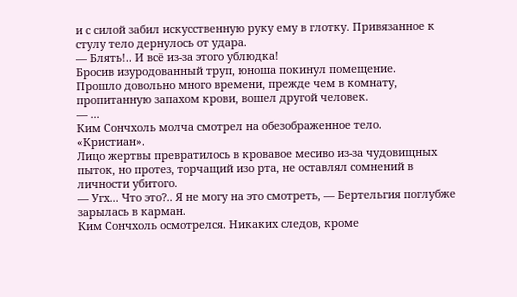и с силой забил искусственную руку ему в глотку. Привязанное к стулу тело дернулось от удара.
— Блять!.. И всё из-за этого ублюдка!
Бросив изуродованный труп, юноша покинул помещение.
Прошло довольно много времени, прежде чем в комнату, пропитанную запахом крови, вошел другой человек.
— ...
Ким Сончхоль молча смотрел на обезображенное тело.
«Кристиан».
Лицо жертвы превратилось в кровавое месиво из-за чудовищных пыток, но протез, торчащий изо рта, не оставлял сомнений в личности убитого.
— Угх... Что это?.. Я не могу на это смотреть, — Бертельгия поглубже зарылась в карман.
Ким Сончхоль осмотрелся. Никаких следов, кроме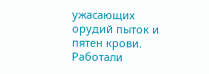ужасающих орудий пыток и пятен крови. Работали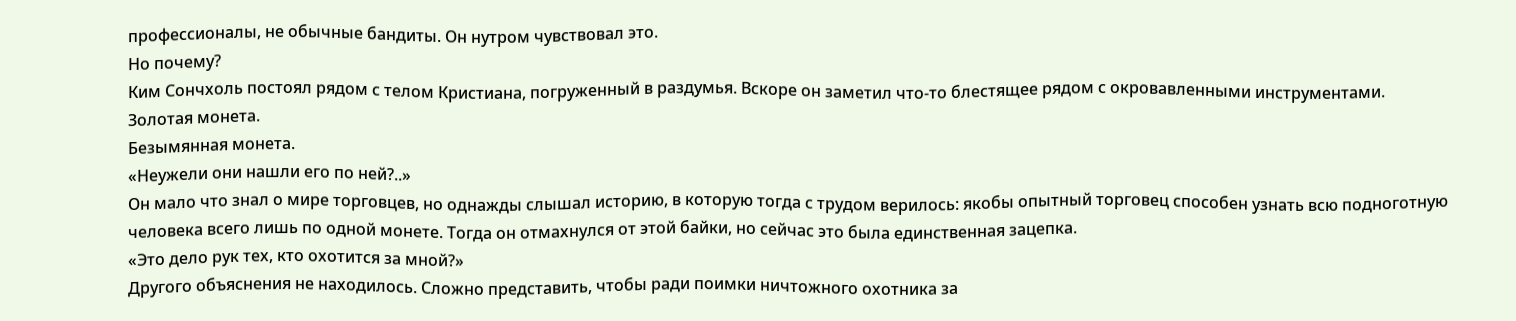профессионалы, не обычные бандиты. Он нутром чувствовал это.
Но почему?
Ким Сончхоль постоял рядом с телом Кристиана, погруженный в раздумья. Вскоре он заметил что-то блестящее рядом с окровавленными инструментами.
Золотая монета.
Безымянная монета.
«Неужели они нашли его по ней?..»
Он мало что знал о мире торговцев, но однажды слышал историю, в которую тогда с трудом верилось: якобы опытный торговец способен узнать всю подноготную человека всего лишь по одной монете. Тогда он отмахнулся от этой байки, но сейчас это была единственная зацепка.
«Это дело рук тех, кто охотится за мной?»
Другого объяснения не находилось. Сложно представить, чтобы ради поимки ничтожного охотника за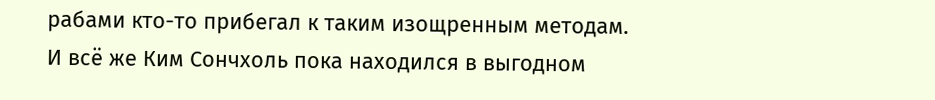рабами кто-то прибегал к таким изощренным методам.
И всё же Ким Сончхоль пока находился в выгодном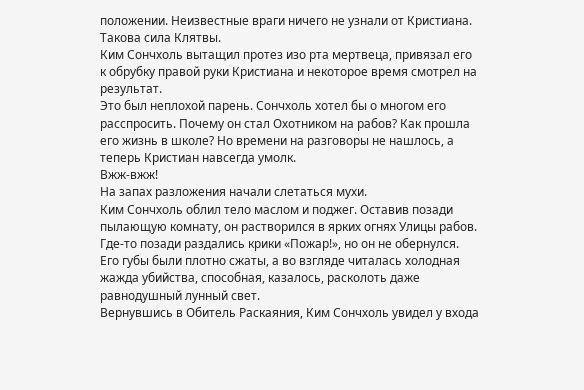положении. Неизвестные враги ничего не узнали от Кристиана. Такова сила Клятвы.
Ким Сончхоль вытащил протез изо рта мертвеца, привязал его к обрубку правой руки Кристиана и некоторое время смотрел на результат.
Это был неплохой парень. Сончхоль хотел бы о многом его расспросить. Почему он стал Охотником на рабов? Как прошла его жизнь в школе? Но времени на разговоры не нашлось, а теперь Кристиан навсегда умолк.
Вжж-вжж!
На запах разложения начали слетаться мухи.
Ким Сончхоль облил тело маслом и поджег. Оставив позади пылающую комнату, он растворился в ярких огнях Улицы рабов.
Где-то позади раздались крики «Пожар!», но он не обернулся. Его губы были плотно сжаты, а во взгляде читалась холодная жажда убийства, способная, казалось, расколоть даже равнодушный лунный свет.
Вернувшись в Обитель Раскаяния, Ким Сончхоль увидел у входа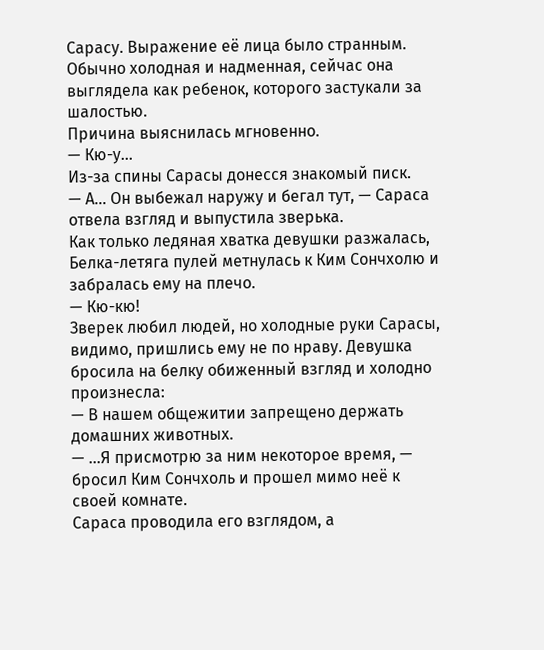Сарасу. Выражение её лица было странным. Обычно холодная и надменная, сейчас она выглядела как ребенок, которого застукали за шалостью.
Причина выяснилась мгновенно.
— Кю-у...
Из-за спины Сарасы донесся знакомый писк.
— А... Он выбежал наружу и бегал тут, — Сараса отвела взгляд и выпустила зверька.
Как только ледяная хватка девушки разжалась, Белка-летяга пулей метнулась к Ким Сончхолю и забралась ему на плечо.
— Кю-кю!
Зверек любил людей, но холодные руки Сарасы, видимо, пришлись ему не по нраву. Девушка бросила на белку обиженный взгляд и холодно произнесла:
— В нашем общежитии запрещено держать домашних животных.
— ...Я присмотрю за ним некоторое время, — бросил Ким Сончхоль и прошел мимо неё к своей комнате.
Сараса проводила его взглядом, а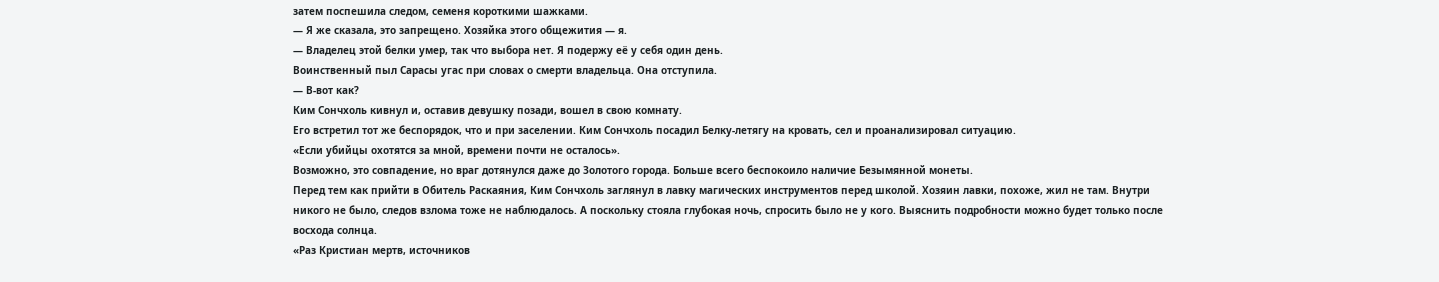затем поспешила следом, семеня короткими шажками.
— Я же сказала, это запрещено. Хозяйка этого общежития — я.
— Владелец этой белки умер, так что выбора нет. Я подержу её у себя один день.
Воинственный пыл Сарасы угас при словах о смерти владельца. Она отступила.
— В-вот как?
Ким Сончхоль кивнул и, оставив девушку позади, вошел в свою комнату.
Его встретил тот же беспорядок, что и при заселении. Ким Сончхоль посадил Белку-летягу на кровать, сел и проанализировал ситуацию.
«Если убийцы охотятся за мной, времени почти не осталось».
Возможно, это совпадение, но враг дотянулся даже до Золотого города. Больше всего беспокоило наличие Безымянной монеты.
Перед тем как прийти в Обитель Раскаяния, Ким Сончхоль заглянул в лавку магических инструментов перед школой. Хозяин лавки, похоже, жил не там. Внутри никого не было, следов взлома тоже не наблюдалось. А поскольку стояла глубокая ночь, спросить было не у кого. Выяснить подробности можно будет только после восхода солнца.
«Раз Кристиан мертв, источников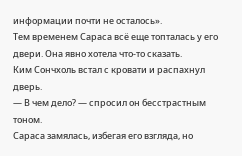информации почти не осталось».
Тем временем Сараса всё еще топталась у его двери. Она явно хотела что-то сказать.
Ким Сончхоль встал с кровати и распахнул дверь.
— В чем дело? — спросил он бесстрастным тоном.
Сараса замялась, избегая его взгляда, но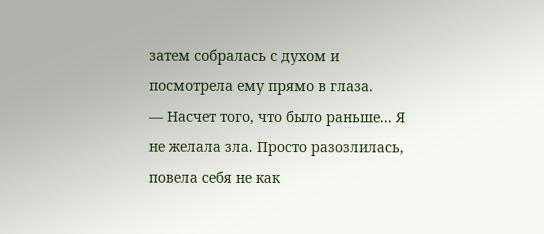затем собралась с духом и посмотрела ему прямо в глаза.
— Насчет того, что было раньше... Я не желала зла. Просто разозлилась, повела себя не как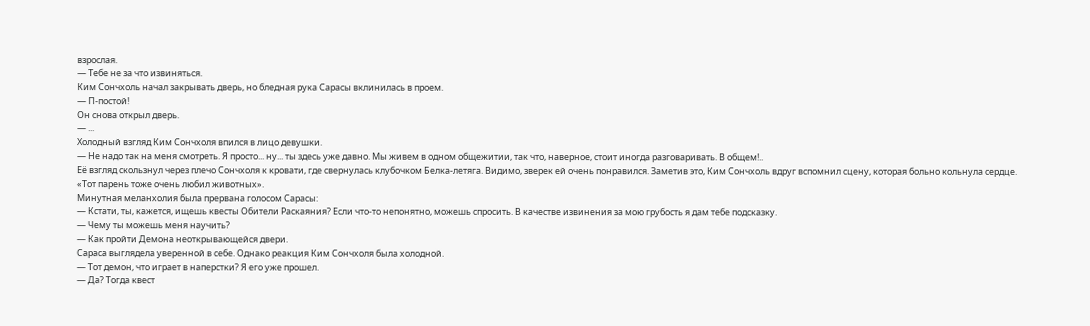взрослая.
— Тебе не за что извиняться.
Ким Сончхоль начал закрывать дверь, но бледная рука Сарасы вклинилась в проем.
— П-постой!
Он снова открыл дверь.
— ...
Холодный взгляд Ким Сончхоля впился в лицо девушки.
— Не надо так на меня смотреть. Я просто... ну... ты здесь уже давно. Мы живем в одном общежитии, так что, наверное, стоит иногда разговаривать. В общем!..
Её взгляд скользнул через плечо Сончхоля к кровати, где свернулась клубочком Белка-летяга. Видимо, зверек ей очень понравился. Заметив это, Ким Сончхоль вдруг вспомнил сцену, которая больно кольнула сердце.
«Тот парень тоже очень любил животных».
Минутная меланхолия была прервана голосом Сарасы:
— Кстати, ты, кажется, ищешь квесты Обители Раскаяния? Если что-то непонятно, можешь спросить. В качестве извинения за мою грубость я дам тебе подсказку.
— Чему ты можешь меня научить?
— Как пройти Демона неоткрывающейся двери.
Сараса выглядела уверенной в себе. Однако реакция Ким Сончхоля была холодной.
— Тот демон, что играет в наперстки? Я его уже прошел.
— Да? Тогда квест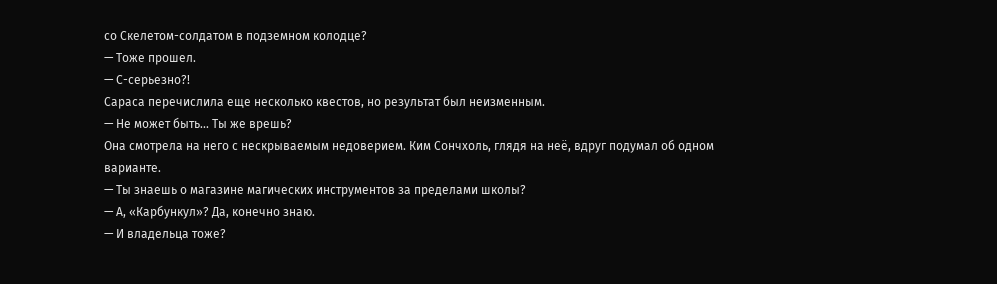со Скелетом-солдатом в подземном колодце?
— Тоже прошел.
— С-серьезно?!
Сараса перечислила еще несколько квестов, но результат был неизменным.
— Не может быть... Ты же врешь?
Она смотрела на него с нескрываемым недоверием. Ким Сончхоль, глядя на неё, вдруг подумал об одном варианте.
— Ты знаешь о магазине магических инструментов за пределами школы?
— А, «Карбункул»? Да, конечно знаю.
— И владельца тоже?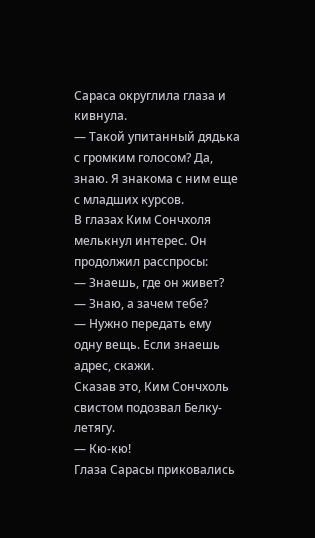Сараса округлила глаза и кивнула.
— Такой упитанный дядька с громким голосом? Да, знаю. Я знакома с ним еще с младших курсов.
В глазах Ким Сончхоля мелькнул интерес. Он продолжил расспросы:
— Знаешь, где он живет?
— Знаю, а зачем тебе?
— Нужно передать ему одну вещь. Если знаешь адрес, скажи.
Сказав это, Ким Сончхоль свистом подозвал Белку-летягу.
— Кю-кю!
Глаза Сарасы приковались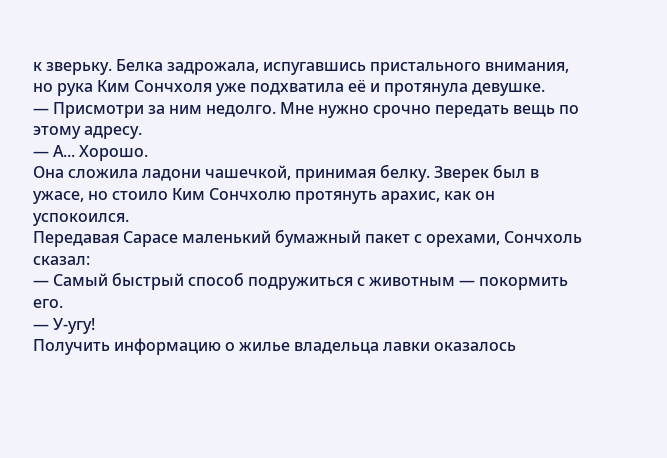к зверьку. Белка задрожала, испугавшись пристального внимания, но рука Ким Сончхоля уже подхватила её и протянула девушке.
— Присмотри за ним недолго. Мне нужно срочно передать вещь по этому адресу.
— А... Хорошо.
Она сложила ладони чашечкой, принимая белку. Зверек был в ужасе, но стоило Ким Сончхолю протянуть арахис, как он успокоился.
Передавая Сарасе маленький бумажный пакет с орехами, Сончхоль сказал:
— Самый быстрый способ подружиться с животным — покормить его.
— У-угу!
Получить информацию о жилье владельца лавки оказалось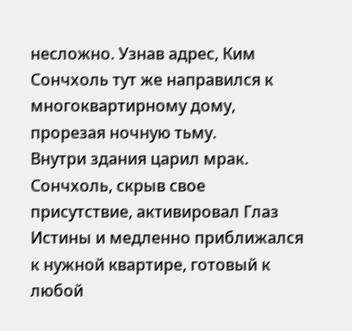несложно. Узнав адрес, Ким Сончхоль тут же направился к многоквартирному дому, прорезая ночную тьму.
Внутри здания царил мрак. Сончхоль, скрыв свое присутствие, активировал Глаз Истины и медленно приближался к нужной квартире, готовый к любой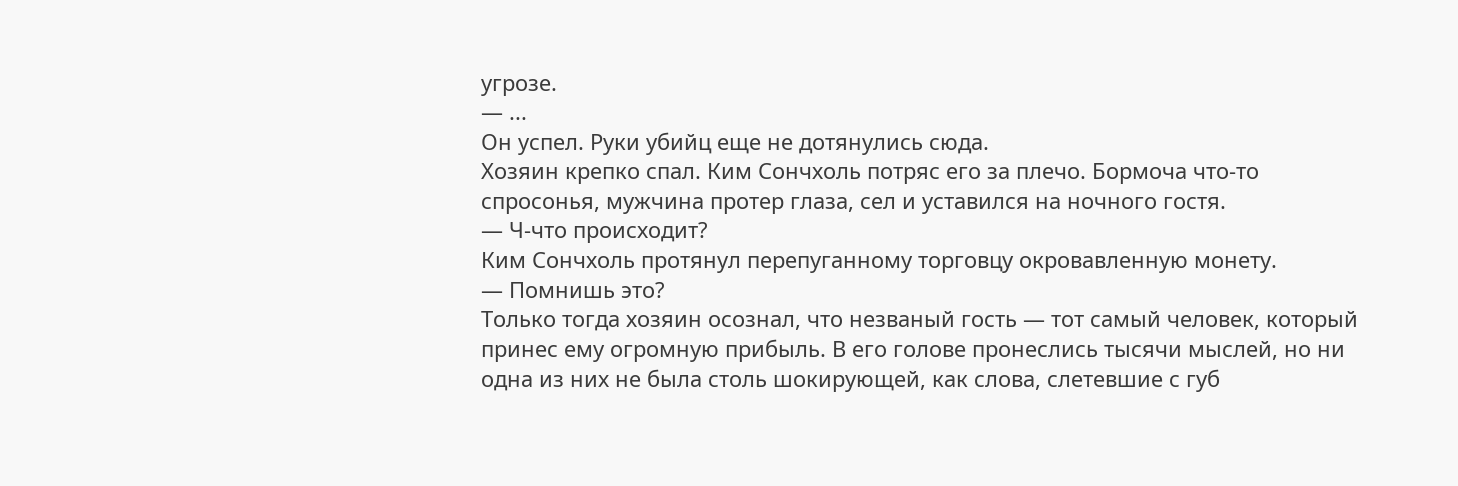угрозе.
— ...
Он успел. Руки убийц еще не дотянулись сюда.
Хозяин крепко спал. Ким Сончхоль потряс его за плечо. Бормоча что-то спросонья, мужчина протер глаза, сел и уставился на ночного гостя.
— Ч-что происходит?
Ким Сончхоль протянул перепуганному торговцу окровавленную монету.
— Помнишь это?
Только тогда хозяин осознал, что незваный гость — тот самый человек, который принес ему огромную прибыль. В его голове пронеслись тысячи мыслей, но ни одна из них не была столь шокирующей, как слова, слетевшие с губ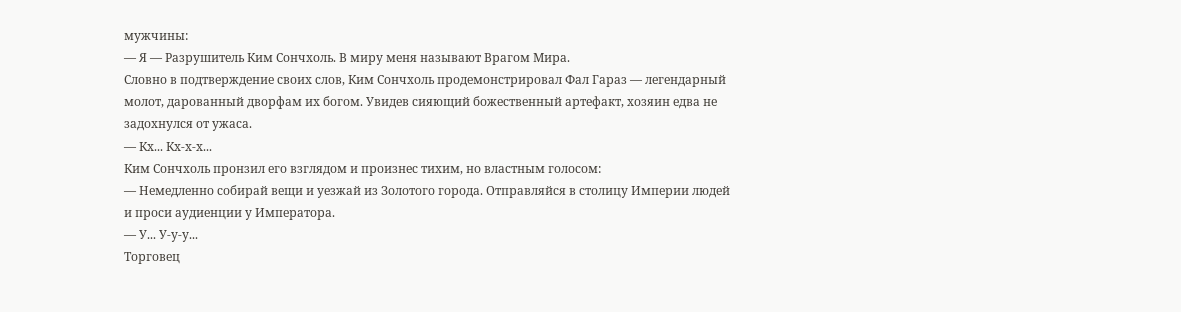мужчины:
— Я — Разрушитель Ким Сончхоль. В миру меня называют Врагом Мира.
Словно в подтверждение своих слов, Ким Сончхоль продемонстрировал Фал Гараз — легендарный молот, дарованный дворфам их богом. Увидев сияющий божественный артефакт, хозяин едва не задохнулся от ужаса.
— Кх... Кх-х-х...
Ким Сончхоль пронзил его взглядом и произнес тихим, но властным голосом:
— Немедленно собирай вещи и уезжай из Золотого города. Отправляйся в столицу Империи людей и проси аудиенции у Императора.
— У... У-у-у...
Торговец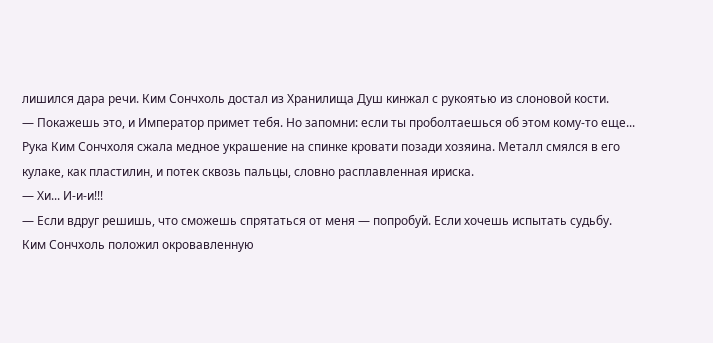лишился дара речи. Ким Сончхоль достал из Хранилища Душ кинжал с рукоятью из слоновой кости.
— Покажешь это, и Император примет тебя. Но запомни: если ты проболтаешься об этом кому-то еще...
Рука Ким Сончхоля сжала медное украшение на спинке кровати позади хозяина. Металл смялся в его кулаке, как пластилин, и потек сквозь пальцы, словно расплавленная ириска.
— Хи... И-и-и!!!
— Если вдруг решишь, что сможешь спрятаться от меня — попробуй. Если хочешь испытать судьбу.
Ким Сончхоль положил окровавленную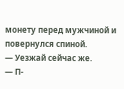монету перед мужчиной и повернулся спиной.
— Уезжай сейчас же.
— П-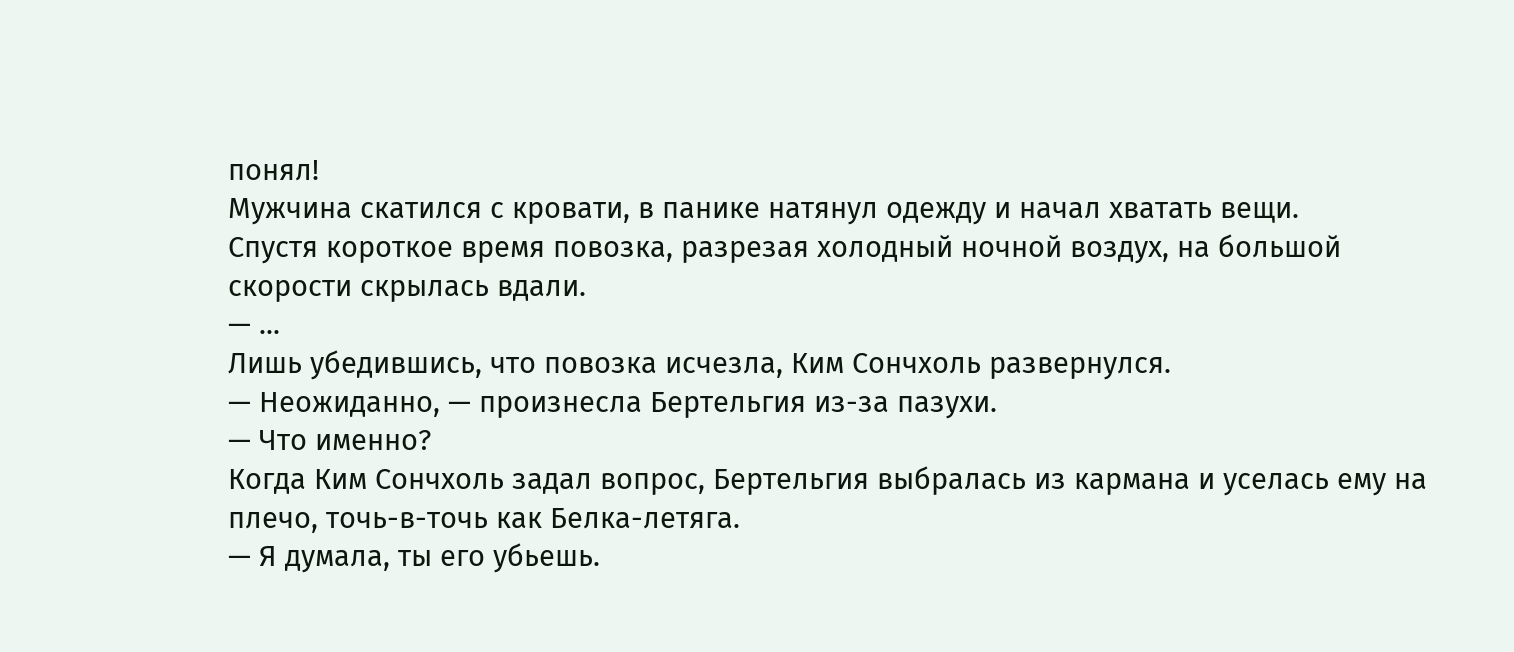понял!
Мужчина скатился с кровати, в панике натянул одежду и начал хватать вещи.
Спустя короткое время повозка, разрезая холодный ночной воздух, на большой скорости скрылась вдали.
— ...
Лишь убедившись, что повозка исчезла, Ким Сончхоль развернулся.
— Неожиданно, — произнесла Бертельгия из-за пазухи.
— Что именно?
Когда Ким Сончхоль задал вопрос, Бертельгия выбралась из кармана и уселась ему на плечо, точь-в-точь как Белка-летяга.
— Я думала, ты его убьешь.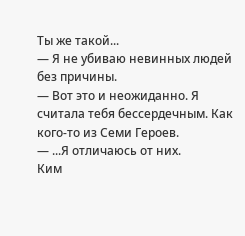Ты же такой...
— Я не убиваю невинных людей без причины.
— Вот это и неожиданно. Я считала тебя бессердечным. Как кого-то из Семи Героев.
— ...Я отличаюсь от них.
Ким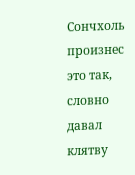Сончхоль произнес это так, словно давал клятву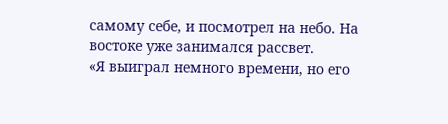самому себе, и посмотрел на небо. На востоке уже занимался рассвет.
«Я выиграл немного времени, но его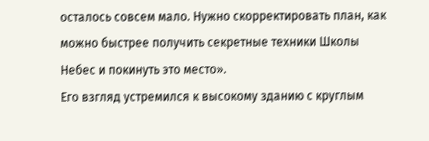осталось совсем мало. Нужно скорректировать план, как можно быстрее получить секретные техники Школы Небес и покинуть это место».
Его взгляд устремился к высокому зданию с круглым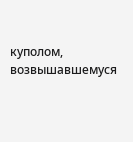куполом, возвышавшемуся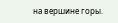на вершине горы.